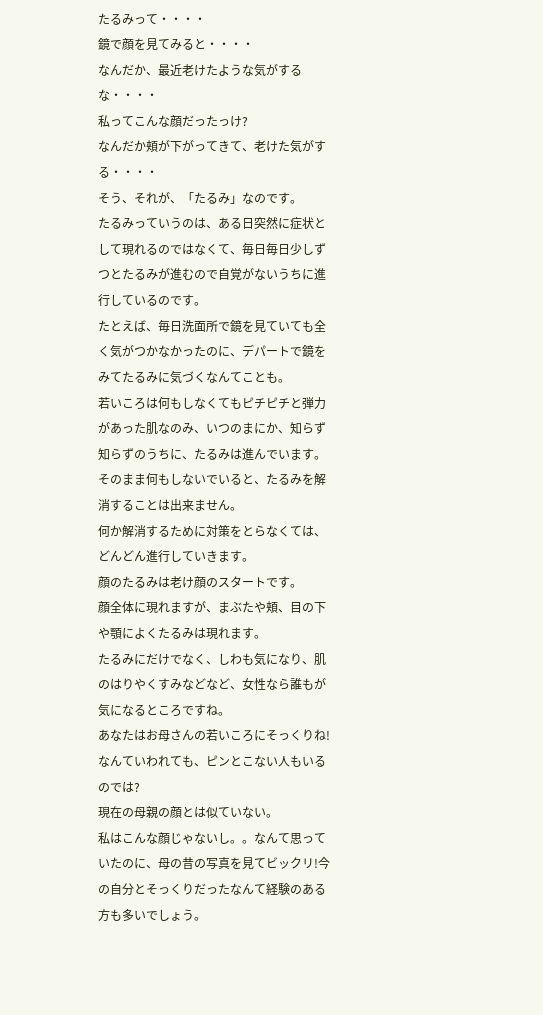たるみって・・・・
鏡で顔を見てみると・・・・
なんだか、最近老けたような気がするな・・・・
私ってこんな顔だったっけ?
なんだか頬が下がってきて、老けた気がする・・・・
そう、それが、「たるみ」なのです。
たるみっていうのは、ある日突然に症状として現れるのではなくて、毎日毎日少しずつとたるみが進むので自覚がないうちに進行しているのです。
たとえば、毎日洗面所で鏡を見ていても全く気がつかなかったのに、デパートで鏡をみてたるみに気づくなんてことも。
若いころは何もしなくてもピチピチと弾力があった肌なのみ、いつのまにか、知らず知らずのうちに、たるみは進んでいます。
そのまま何もしないでいると、たるみを解消することは出来ません。
何か解消するために対策をとらなくては、どんどん進行していきます。
顔のたるみは老け顔のスタートです。
顔全体に現れますが、まぶたや頬、目の下や顎によくたるみは現れます。
たるみにだけでなく、しわも気になり、肌のはりやくすみなどなど、女性なら誰もが気になるところですね。
あなたはお母さんの若いころにそっくりね!なんていわれても、ピンとこない人もいるのでは?
現在の母親の顔とは似ていない。
私はこんな顔じゃないし。。なんて思っていたのに、母の昔の写真を見てビックリ!今の自分とそっくりだったなんて経験のある方も多いでしょう。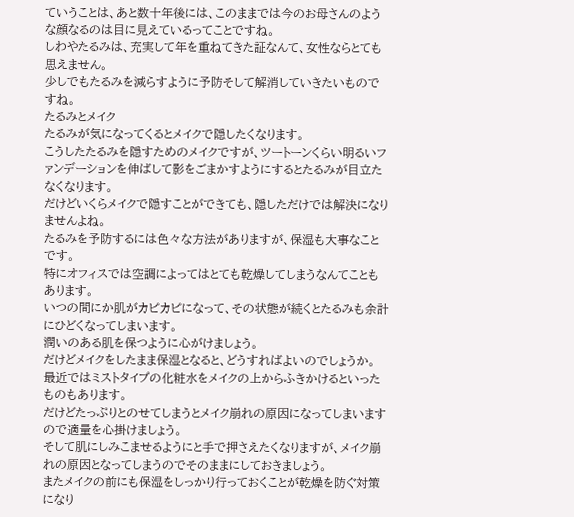ていうことは、あと数十年後には、このままでは今のお母さんのような顔なるのは目に見えているってことですね。
しわやたるみは、充実して年を重ねてきた証なんて、女性ならとても思えません。
少しでもたるみを減らすように予防そして解消していきたいものですね。
たるみとメイク
たるみが気になってくるとメイクで隠したくなります。
こうしたたるみを隠すためのメイクですが、ツートーンくらい明るいファンデーションを伸ばして影をごまかすようにするとたるみが目立たなくなります。
だけどいくらメイクで隠すことができても、隠しただけでは解決になりませんよね。
たるみを予防するには色々な方法がありますが、保湿も大事なことです。
特にオフィスでは空調によってはとても乾燥してしまうなんてこともあります。
いつの間にか肌がカピカピになって、その状態が続くとたるみも余計にひどくなってしまいます。
潤いのある肌を保つように心がけましょう。
だけどメイクをしたまま保湿となると、どうすればよいのでしょうか。
最近ではミストタイプの化粧水をメイクの上からふきかけるといったものもあります。
だけどたっぷりとのせてしまうとメイク崩れの原因になってしまいますので適量を心掛けましょう。
そして肌にしみこませるようにと手で押さえたくなりますが、メイク崩れの原因となってしまうのでそのままにしておきましょう。
またメイクの前にも保湿をしっかり行っておくことが乾燥を防ぐ対策になり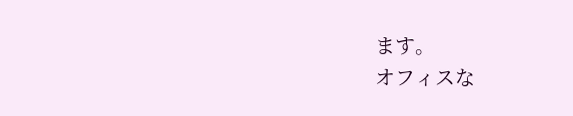ます。
オフィスな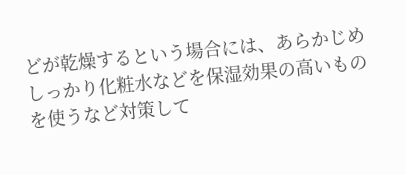どが乾燥するという場合には、あらかじめしっかり化粧水などを保湿効果の高いものを使うなど対策して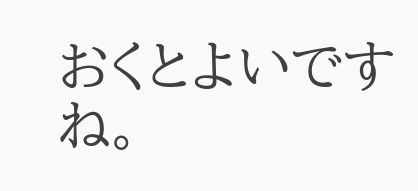おくとよいですね。